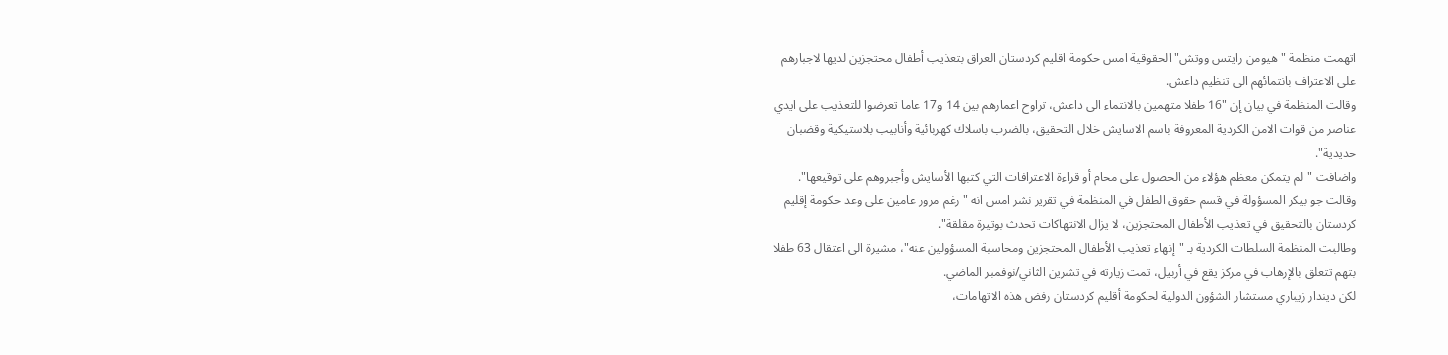اتهمت منظمة "هيومن رايتس ووتش" الحقوقية امس حكومة اقليم كردستان العراق بتعذيب أطفال محتجزين لديها لاجبارهم على الاعتراف بانتمائهم الى تنظيم داعش.
وقالت المنظمة في بيان إن "16 طفلا متهمين بالانتماء الى داعش، تراوح اعمارهم بين 14 و17 عاما تعرضوا للتعذيب على ايدي عناصر من قوات الامن الكردية المعروفة باسم الاسايش خلال التحقيق، بالضرب باسلاك كهربائية وأنابيب بلاستيكية وقضبان حديدية".
واضافت "لم يتمكن معظم هؤلاء من الحصول على محام أو قراءة الاعترافات التي كتبها الأسايش وأجبروهم على توقيعها".
وقالت جو بيكر المسؤولة في قسم حقوق الطفل في المنظمة في تقرير نشر امس انه "رغم مرور عامين على وعد حكومة إقليم كردستان بالتحقيق في تعذيب الأطفال المحتجزين، لا يزال الانتهاكات تحدث بوتيرة مقلقة".
وطالبت المنظمة السلطات الكردية بـ "إنهاء تعذيب الأطفال المحتجزين ومحاسبة المسؤولين عنه"، مشيرة الى اعتقال 63 طفلا بتهم تتعلق بالإرهاب في مركز يقع في أربيل، تمت زيارته في تشرين الثاني/نوفمبر الماضي.
لكن ديندار زيباري مستشار الشؤون الدولية لحكومة أقليم كردستان رفض هذه الاتهامات،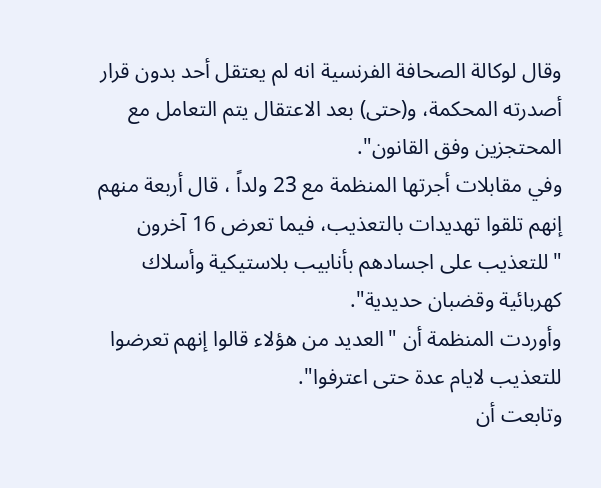وقال لوكالة الصحافة الفرنسية انه لم يعتقل أحد بدون قرار أصدرته المحكمة، و(حتى) بعد الاعتقال يتم التعامل مع المحتجزين وفق القانون".
وفي مقابلات أجرتها المنظمة مع 23 ولداً ، قال أربعة منهم إنهم تلقوا تهديدات بالتعذيب، فيما تعرض 16 آخرون "للتعذيب على اجسادهم بأنابيب بلاستيكية وأسلاك كهربائية وقضبان حديدية".
وأوردت المنظمة أن "العديد من هؤلاء قالوا إنهم تعرضوا للتعذيب لايام عدة حتى اعترفوا".
وتابعت أن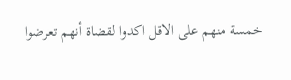خمسة منهم على الاقل اكدوا لقضاة أنهم تعرضوا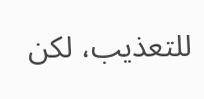للتعذيب، لكن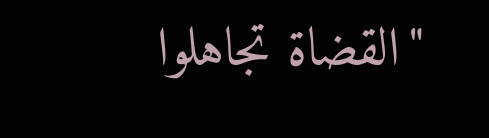"القضاة تجاهلوا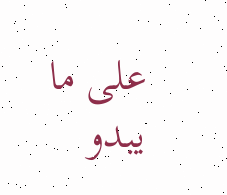على ما يبدو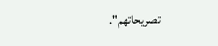تصريحاتهم".